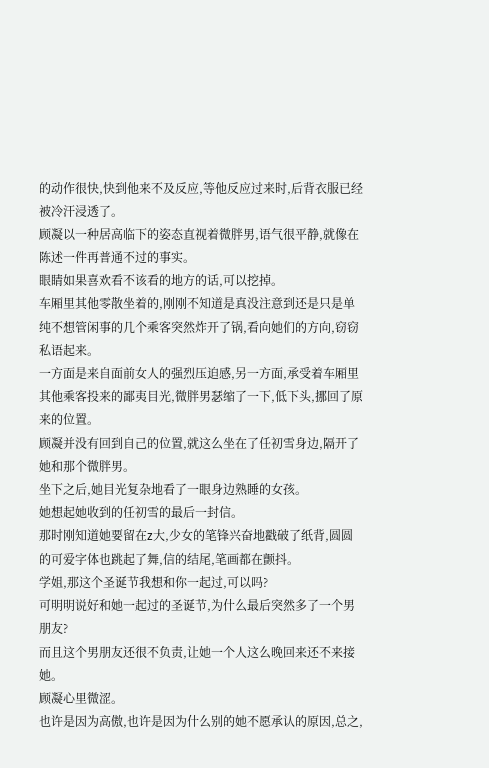的动作很快,快到他来不及反应,等他反应过来时,后背衣服已经被冷汗浸透了。
顾凝以一种居高临下的姿态直视着微胖男,语气很平静,就像在陈述一件再普通不过的事实。
眼睛如果喜欢看不该看的地方的话,可以挖掉。
车厢里其他零散坐着的,刚刚不知道是真没注意到还是只是单纯不想管闲事的几个乘客突然炸开了锅,看向她们的方向,窃窃私语起来。
一方面是来自面前女人的强烈压迫感,另一方面,承受着车厢里其他乘客投来的鄙夷目光,微胖男瑟缩了一下,低下头,挪回了原来的位置。
顾凝并没有回到自己的位置,就这么坐在了任初雪身边,隔开了她和那个微胖男。
坐下之后,她目光复杂地看了一眼身边熟睡的女孩。
她想起她收到的任初雪的最后一封信。
那时刚知道她要留在z大,少女的笔锋兴奋地戳破了纸背,圆圆的可爱字体也跳起了舞,信的结尾,笔画都在颤抖。
学姐,那这个圣诞节我想和你一起过,可以吗?
可明明说好和她一起过的圣诞节,为什么最后突然多了一个男朋友?
而且这个男朋友还很不负责,让她一个人这么晚回来还不来接她。
顾凝心里微涩。
也许是因为高傲,也许是因为什么别的她不愿承认的原因,总之,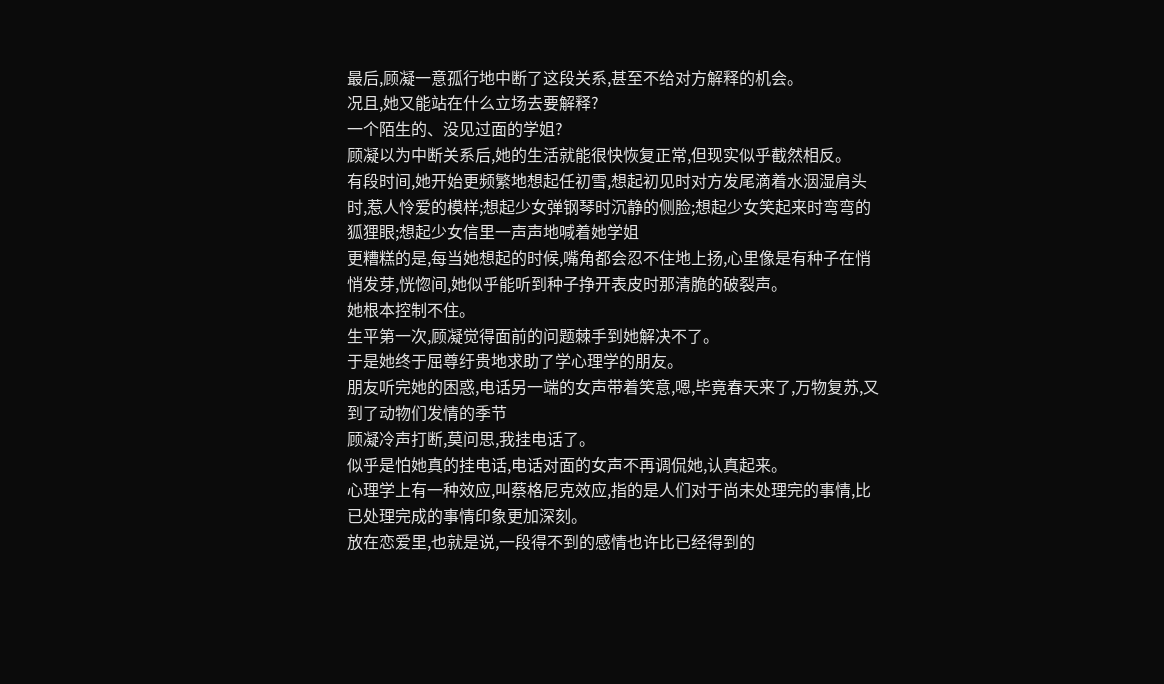最后,顾凝一意孤行地中断了这段关系,甚至不给对方解释的机会。
况且,她又能站在什么立场去要解释?
一个陌生的、没见过面的学姐?
顾凝以为中断关系后,她的生活就能很快恢复正常,但现实似乎截然相反。
有段时间,她开始更频繁地想起任初雪,想起初见时对方发尾滴着水洇湿肩头时,惹人怜爱的模样;想起少女弹钢琴时沉静的侧脸;想起少女笑起来时弯弯的狐狸眼;想起少女信里一声声地喊着她学姐
更糟糕的是,每当她想起的时候,嘴角都会忍不住地上扬,心里像是有种子在悄悄发芽,恍惚间,她似乎能听到种子挣开表皮时那清脆的破裂声。
她根本控制不住。
生平第一次,顾凝觉得面前的问题棘手到她解决不了。
于是她终于屈尊纡贵地求助了学心理学的朋友。
朋友听完她的困惑,电话另一端的女声带着笑意,嗯,毕竟春天来了,万物复苏,又到了动物们发情的季节
顾凝冷声打断,莫问思,我挂电话了。
似乎是怕她真的挂电话,电话对面的女声不再调侃她,认真起来。
心理学上有一种效应,叫蔡格尼克效应,指的是人们对于尚未处理完的事情,比已处理完成的事情印象更加深刻。
放在恋爱里,也就是说,一段得不到的感情也许比已经得到的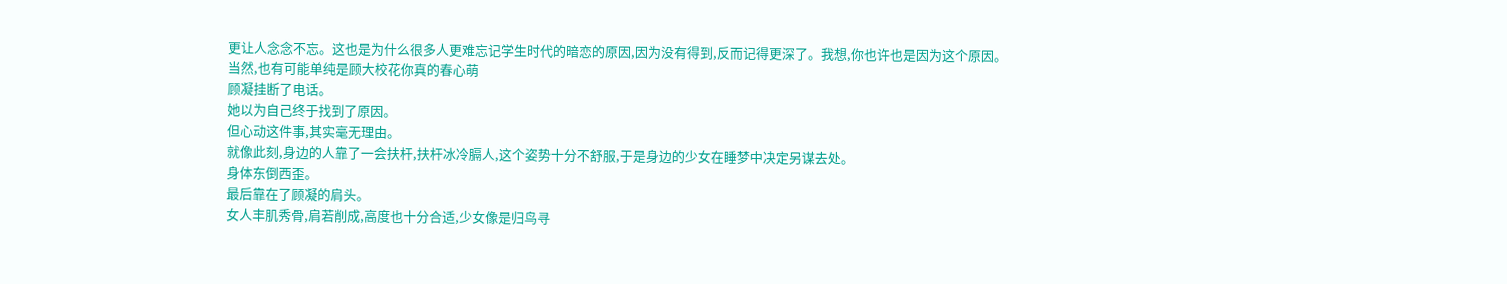更让人念念不忘。这也是为什么很多人更难忘记学生时代的暗恋的原因,因为没有得到,反而记得更深了。我想,你也许也是因为这个原因。
当然,也有可能单纯是顾大校花你真的春心萌
顾凝挂断了电话。
她以为自己终于找到了原因。
但心动这件事,其实毫无理由。
就像此刻,身边的人靠了一会扶杆,扶杆冰冷膈人,这个姿势十分不舒服,于是身边的少女在睡梦中决定另谋去处。
身体东倒西歪。
最后靠在了顾凝的肩头。
女人丰肌秀骨,肩若削成,高度也十分合适,少女像是归鸟寻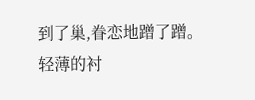到了巢,眷恋地蹭了蹭。
轻薄的衬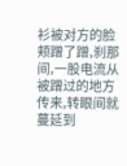衫被对方的脸颊蹭了蹭,刹那间,一股电流从被蹭过的地方传来,转眼间就蔓延到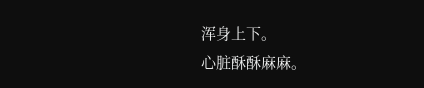浑身上下。
心脏酥酥麻麻。